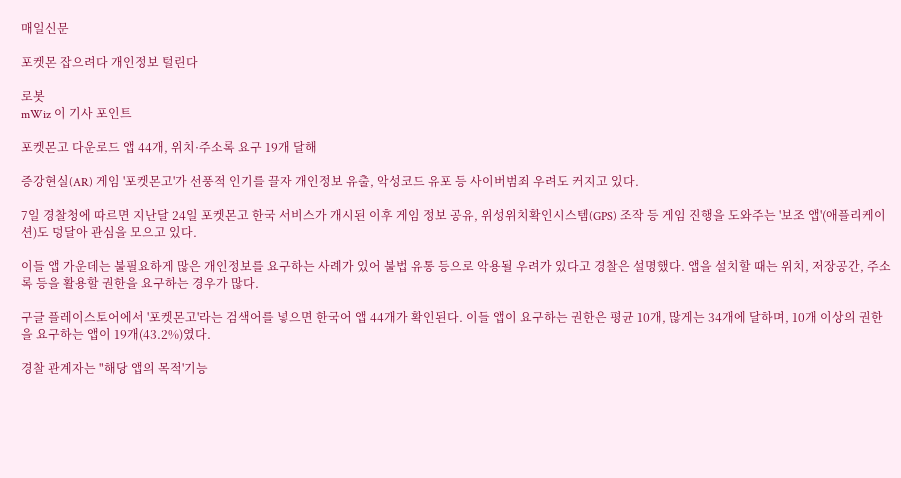매일신문

포켓몬 잡으려다 개인정보 털린다

로봇
mWiz 이 기사 포인트

포켓몬고 다운로드 앱 44개, 위치·주소록 요구 19개 달해

증강현실(AR) 게임 '포켓몬고'가 선풍적 인기를 끌자 개인정보 유출, 악성코드 유포 등 사이버범죄 우려도 커지고 있다.

7일 경찰청에 따르면 지난달 24일 포켓몬고 한국 서비스가 개시된 이후 게임 정보 공유, 위성위치확인시스템(GPS) 조작 등 게임 진행을 도와주는 '보조 앱'(애플리케이션)도 덩달아 관심을 모으고 있다.

이들 앱 가운데는 불필요하게 많은 개인정보를 요구하는 사례가 있어 불법 유통 등으로 악용될 우려가 있다고 경찰은 설명했다. 앱을 설치할 때는 위치, 저장공간, 주소록 등을 활용할 권한을 요구하는 경우가 많다.

구글 플레이스토어에서 '포켓몬고'라는 검색어를 넣으면 한국어 앱 44개가 확인된다. 이들 앱이 요구하는 권한은 평균 10개, 많게는 34개에 달하며, 10개 이상의 권한을 요구하는 앱이 19개(43.2%)였다.

경찰 관계자는 "해당 앱의 목적'기능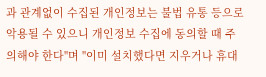과 관계없이 수집된 개인정보는 불법 유통 등으로 악용될 수 있으니 개인정보 수집에 동의할 때 주의해야 한다"며 "이미 설치했다면 지우거나 휴대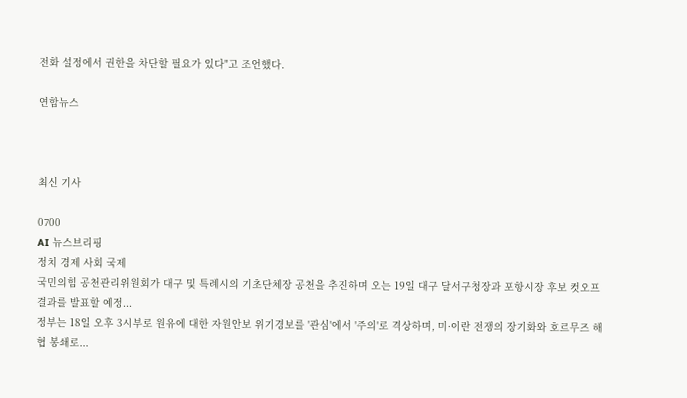전화 설정에서 권한을 차단할 필요가 있다"고 조언했다.

연합뉴스



최신 기사

0700
AI 뉴스브리핑
정치 경제 사회 국제
국민의힘 공천관리위원회가 대구 및 특례시의 기초단체장 공천을 추진하며 오는 19일 대구 달서구청장과 포항시장 후보 컷오프 결과를 발표할 예정...
정부는 18일 오후 3시부로 원유에 대한 자원안보 위기경보를 '관심'에서 '주의'로 격상하며, 미·이란 전쟁의 장기화와 호르무즈 해협 봉쇄로...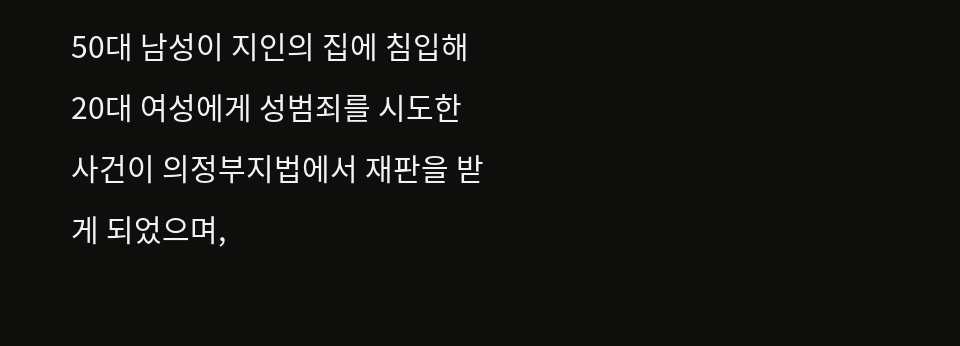50대 남성이 지인의 집에 침입해 20대 여성에게 성범죄를 시도한 사건이 의정부지법에서 재판을 받게 되었으며,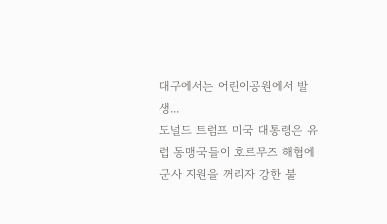대구에서는 어린이공원에서 발생...
도널드 트럼프 미국 대통령은 유럽 동맹국들이 호르무즈 해협에 군사 지원을 꺼리자 강한 불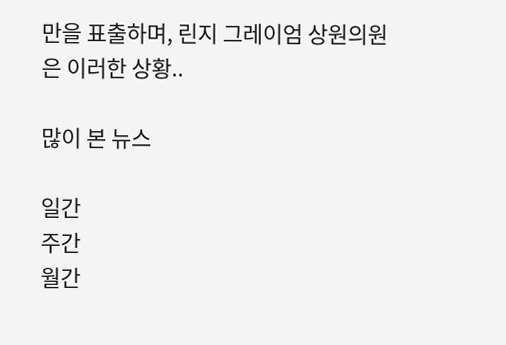만을 표출하며, 린지 그레이엄 상원의원은 이러한 상황..

많이 본 뉴스

일간
주간
월간